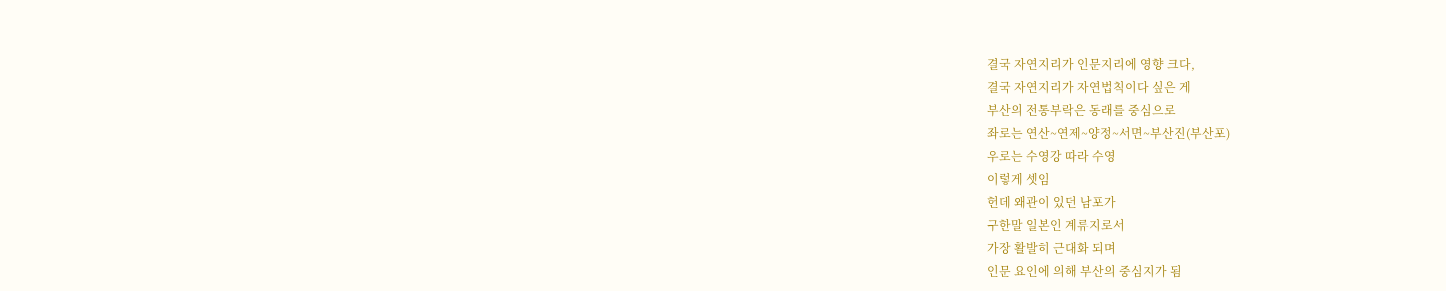결국 자연지리가 인문지리에 영향 크다,
결국 자연지리가 자연법칙이다 싶은 게
부산의 전통부락은 동래를 중심으로
좌로는 연산~연제~양정~서면~부산진(부산포)
우로는 수영강 따라 수영
이렇게 셋임
헌데 왜관이 있던 남포가
구한말 일본인 계류지로서
가장 활발히 근대화 되며
인문 요인에 의해 부산의 중심지가 됨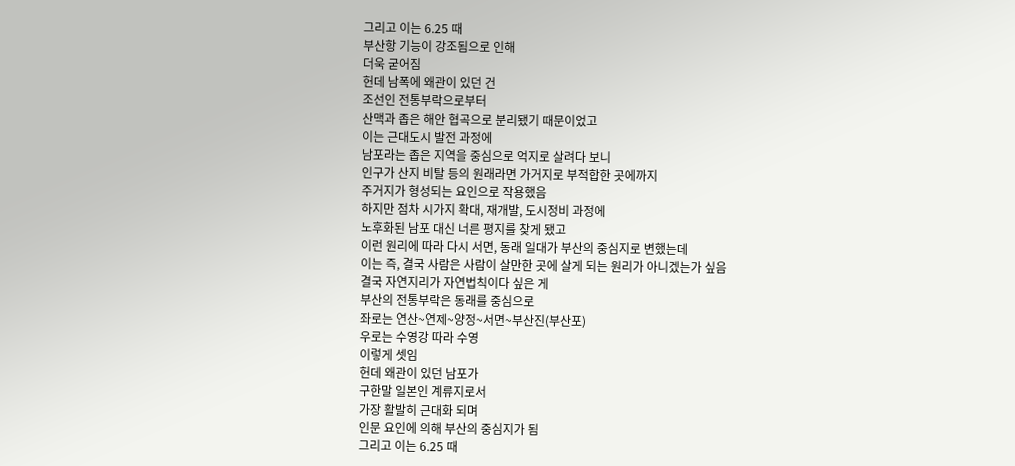그리고 이는 6.25 때
부산항 기능이 강조됨으로 인해
더욱 굳어짐
헌데 남폭에 왜관이 있던 건
조선인 전통부락으로부터
산맥과 좁은 해안 협곡으로 분리됐기 때문이었고
이는 근대도시 발전 과정에
남포라는 좁은 지역을 중심으로 억지로 살려다 보니
인구가 산지 비탈 등의 원래라면 가거지로 부적합한 곳에까지
주거지가 형성되는 요인으로 작용했음
하지만 점차 시가지 확대, 재개발, 도시정비 과정에
노후화된 남포 대신 너른 평지를 찾게 됐고
이런 원리에 따라 다시 서면, 동래 일대가 부산의 중심지로 변했는데
이는 즉, 결국 사람은 사람이 살만한 곳에 살게 되는 원리가 아니겠는가 싶음
결국 자연지리가 자연법칙이다 싶은 게
부산의 전통부락은 동래를 중심으로
좌로는 연산~연제~양정~서면~부산진(부산포)
우로는 수영강 따라 수영
이렇게 셋임
헌데 왜관이 있던 남포가
구한말 일본인 계류지로서
가장 활발히 근대화 되며
인문 요인에 의해 부산의 중심지가 됨
그리고 이는 6.25 때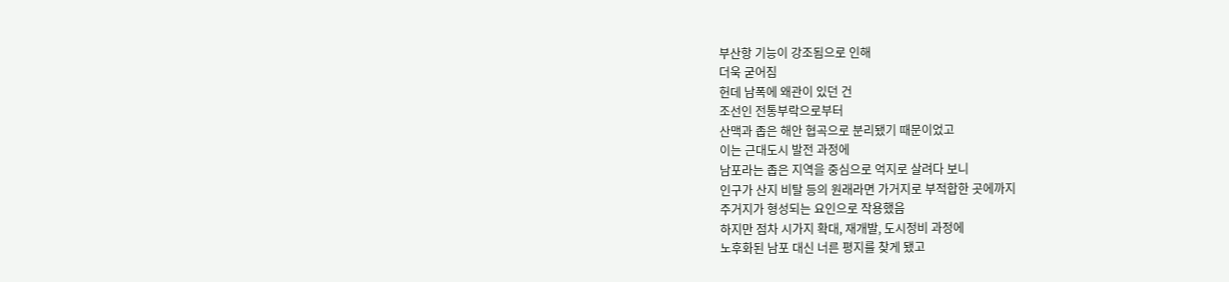부산항 기능이 강조됨으로 인해
더욱 굳어짐
헌데 남폭에 왜관이 있던 건
조선인 전통부락으로부터
산맥과 좁은 해안 협곡으로 분리됐기 때문이었고
이는 근대도시 발전 과정에
남포라는 좁은 지역을 중심으로 억지로 살려다 보니
인구가 산지 비탈 등의 원래라면 가거지로 부적합한 곳에까지
주거지가 형성되는 요인으로 작용했음
하지만 점차 시가지 확대, 재개발, 도시정비 과정에
노후화된 남포 대신 너른 평지를 찾게 됐고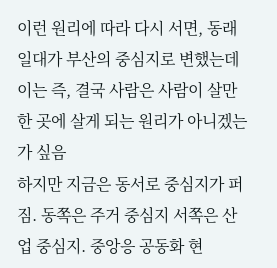이런 원리에 따라 다시 서면, 동래 일대가 부산의 중심지로 변했는데
이는 즉, 결국 사람은 사람이 살만한 곳에 살게 되는 원리가 아니겠는가 싶음
하지만 지금은 동서로 중심지가 퍼짐. 동쪽은 주거 중심지 서쪽은 산업 중심지. 중앙응 공동화 현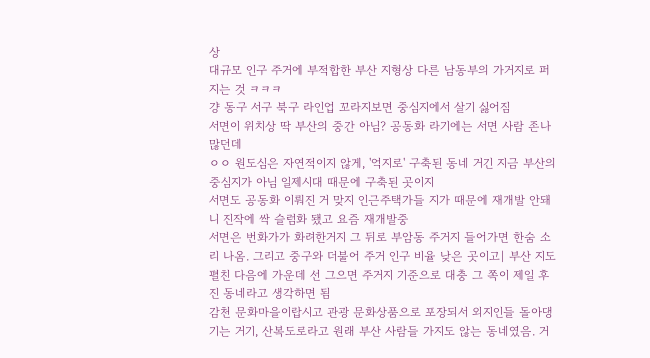상
대규모 인구 주거에 부적합한 부산 지형상 다른 남동부의 가거지로 퍼지는 것 ㅋㅋㅋ
걍 동구 서구 북구 라인업 꼬라지보면 중심지에서 살기 싫어짐
서면이 위치상 딱 부산의 중간 아님? 공동화 라기에는 서면 사람 존나 많던데
ㅇㅇ 원도심은 자연적이지 않게, '억지로' 구축된 동네 거긴 지금 부산의 중심지가 아님 일제시대 때문에 구축된 곳이지
서면도 공동화 이뤄진 거 맞지 인근주택가들 지가 때문에 재개발 안돼니 진작에 싹 슬럼화 됐고 요즘 재개발중
서면은 번화가가 화려한거지 그 뒤로 부암동 주거지 들어가면 한숨 소리 나옴. 그리고 중구와 더불어 주거 인구 비율 낮은 곳이고| 부산 지도 펼친 다음에 가운데 선 그으면 주거지 기준으로 대충 그 쪽이 제일 후진 동네라고 생각하면 됨
감천 문화마을이랍시고 관광 문화상품으로 포장되서 외지인들 돌아댕기는 거기, 산복도로라고 원래 부산 사람들 가지도 않는 동네였음. 거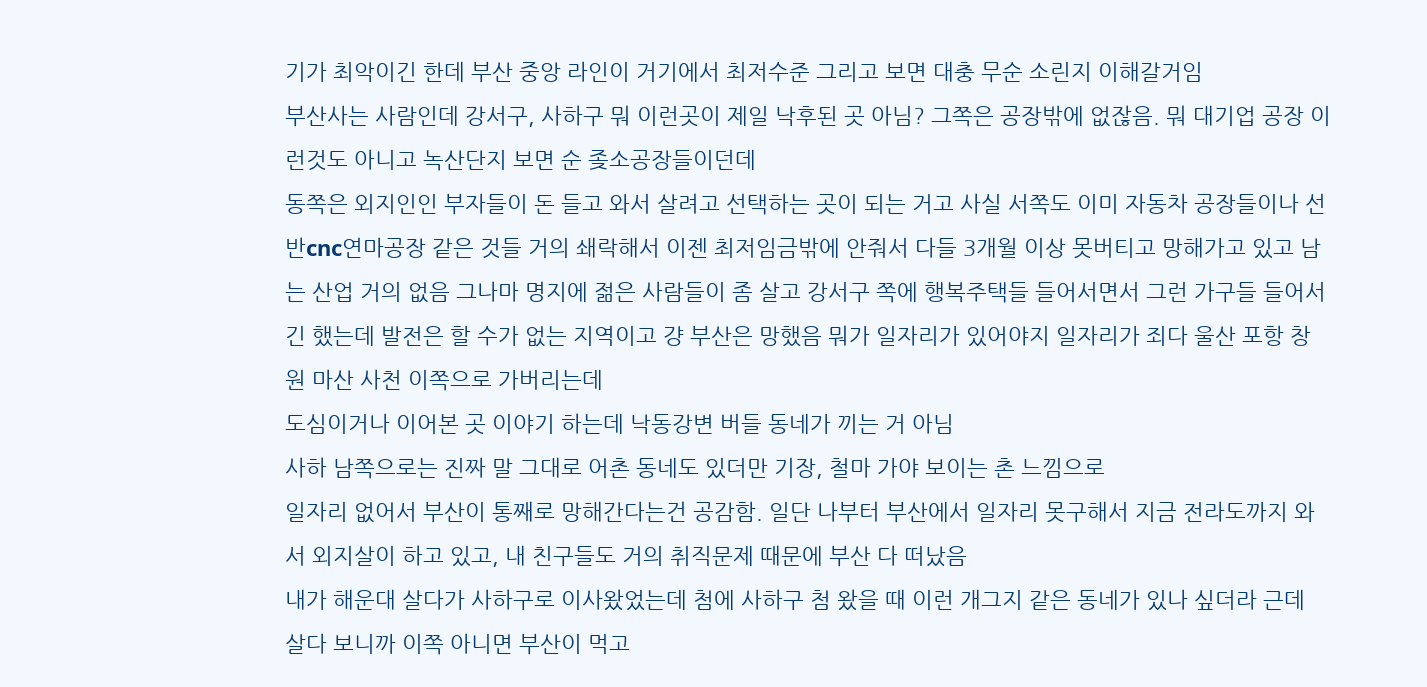기가 최악이긴 한데 부산 중앙 라인이 거기에서 최저수준 그리고 보면 대충 무순 소린지 이해갈거임
부산사는 사람인데 강서구, 사하구 뭐 이런곳이 제일 낙후된 곳 아님? 그쪽은 공장밖에 없잖음. 뭐 대기업 공장 이런것도 아니고 녹산단지 보면 순 좆소공장들이던데
동쪽은 외지인인 부자들이 돈 들고 와서 살려고 선택하는 곳이 되는 거고 사실 서쪽도 이미 자동차 공장들이나 선반cnc연마공장 같은 것들 거의 쇄락해서 이젠 최저임금밖에 안줘서 다들 3개월 이상 못버티고 망해가고 있고 남는 산업 거의 없음 그나마 명지에 젊은 사람들이 좀 살고 강서구 쪽에 행복주택들 들어서면서 그런 가구들 들어서긴 했는데 발전은 할 수가 없는 지역이고 걍 부산은 망했음 뭐가 일자리가 있어야지 일자리가 죄다 울산 포항 창원 마산 사천 이쪽으로 가버리는데
도심이거나 이어본 곳 이야기 하는데 낙동강변 버들 동네가 끼는 거 아님
사하 남쪽으로는 진짜 말 그대로 어촌 동네도 있더만 기장, 철마 가야 보이는 촌 느낌으로
일자리 없어서 부산이 통째로 망해간다는건 공감함. 일단 나부터 부산에서 일자리 못구해서 지금 전라도까지 와서 외지살이 하고 있고, 내 친구들도 거의 취직문제 때문에 부산 다 떠났음
내가 해운대 살다가 사하구로 이사왔었는데 첨에 사하구 첨 왔을 때 이런 개그지 같은 동네가 있나 싶더라 근데 살다 보니까 이쪽 아니면 부산이 먹고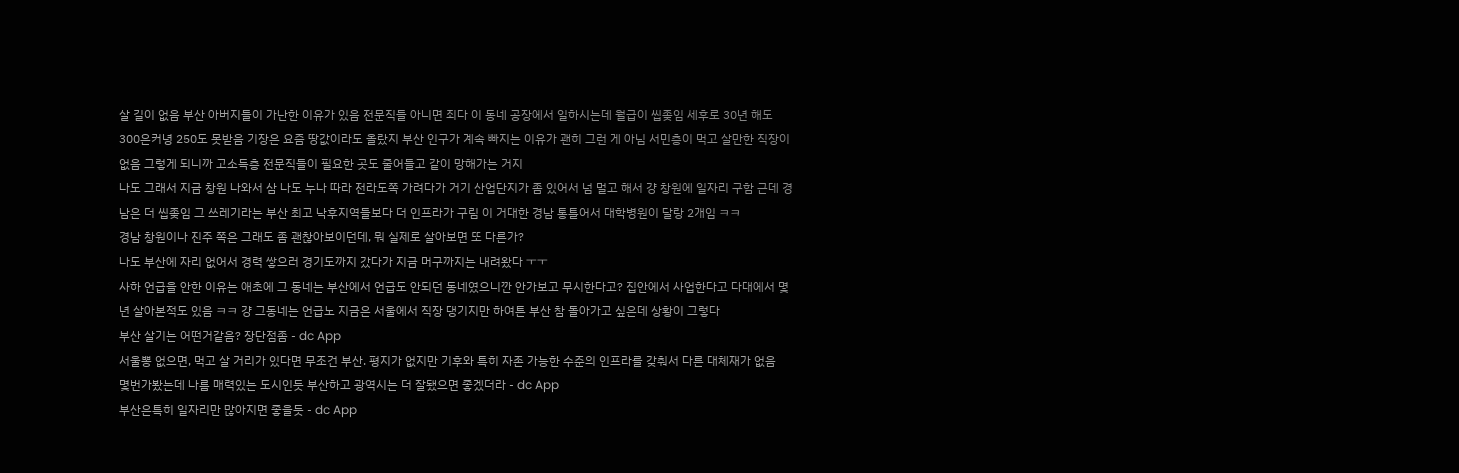살 길이 없음 부산 아버지들이 가난한 이유가 있음 전문직들 아니면 죄다 이 동네 공장에서 일하시는데 월급이 씹좆임 세후로 30년 해도 300은커녕 250도 못받음 기장은 요즘 땅값이라도 올랐지 부산 인구가 계속 빠지는 이유가 괜히 그런 게 아님 서민층이 먹고 살만한 직장이 없음 그렇게 되니까 고소득층 전문직들이 필요한 곳도 줄어들고 같이 망해가는 거지
나도 그래서 지금 창원 나와서 삼 나도 누나 따라 전라도쪽 가려다가 거기 산업단지가 좀 있어서 넘 멀고 해서 걍 창원에 일자리 구함 근데 경남은 더 씹좆임 그 쓰레기라는 부산 최고 낙후지역들보다 더 인프라가 구림 이 거대한 경남 통틀어서 대학병원이 달랑 2개임 ㅋㅋ
경남 창원이나 진주 쪽은 그래도 좀 괜찮아보이던데, 뭐 실제로 살아보면 또 다른가?
나도 부산에 자리 없어서 경력 쌓으러 경기도까지 갔다가 지금 머구까지는 내려왔다 ㅜㅜ
사하 언급을 안한 이유는 애초에 그 동네는 부산에서 언급도 안되던 동네였으니깐 안가보고 무시한다고? 집안에서 사업한다고 다대에서 몇년 살아본적도 있음 ㅋㅋ 걍 그동네는 언급노 지금은 서울에서 직장 댕기지만 하여튼 부산 참 돌아가고 싶은데 상황이 그렇다
부산 살기는 어떤거같음? 장단점좀 - dc App
서울뽕 없으면, 먹고 살 거리가 있다면 무조건 부산. 평지가 없지만 기후와 특히 자존 가능한 수준의 인프라를 갖춰서 다른 대체재가 없음
몇번가봤는데 나름 매력있는 도시인듯 부산하고 광역시는 더 잘됐으면 좋겠더라 - dc App
부산은특히 일자리만 많아지면 좋을듯 - dc App